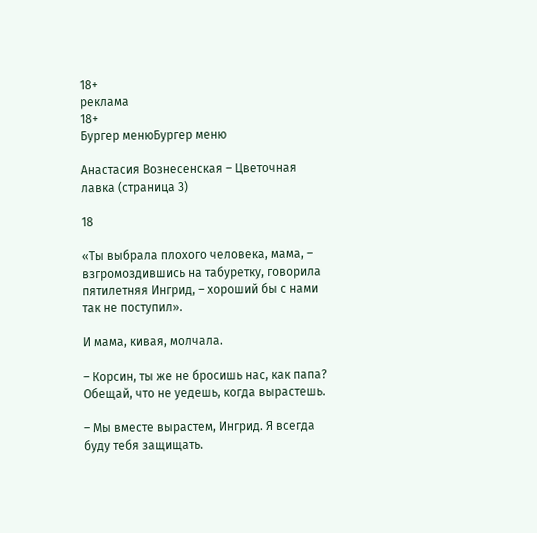18+
реклама
18+
Бургер менюБургер меню

Анастасия Вознесенская – Цветочная лавка (страница 3)

18

«Ты выбрала плохого человека, мама, – взгромоздившись на табуретку, говорила пятилетняя Ингрид, – хороший бы с нами так не поступил».

И мама, кивая, молчала.

– Корсин, ты же не бросишь нас, как папа? Обещай, что не уедешь, когда вырастешь.

– Мы вместе вырастем, Ингрид. Я всегда буду тебя защищать.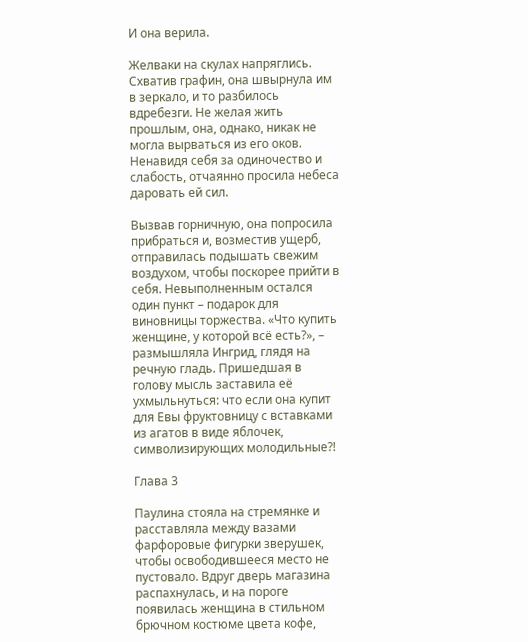И она верила.

Желваки на скулах напряглись. Схватив графин, она швырнула им в зеркало, и то разбилось вдребезги. Не желая жить прошлым, она, однако, никак не могла вырваться из его оков. Ненавидя себя за одиночество и слабость, отчаянно просила небеса даровать ей сил.

Вызвав горничную, она попросила прибраться и, возместив ущерб, отправилась подышать свежим воздухом, чтобы поскорее прийти в себя. Невыполненным остался один пункт – подарок для виновницы торжества. «Что купить женщине, у которой всё есть?», – размышляла Ингрид, глядя на речную гладь. Пришедшая в голову мысль заставила её ухмыльнуться: что если она купит для Евы фруктовницу с вставками из агатов в виде яблочек, символизирующих молодильные?!

Глава 3

Паулина стояла на стремянке и расставляла между вазами фарфоровые фигурки зверушек, чтобы освободившееся место не пустовало. Вдруг дверь магазина распахнулась, и на пороге появилась женщина в стильном брючном костюме цвета кофе,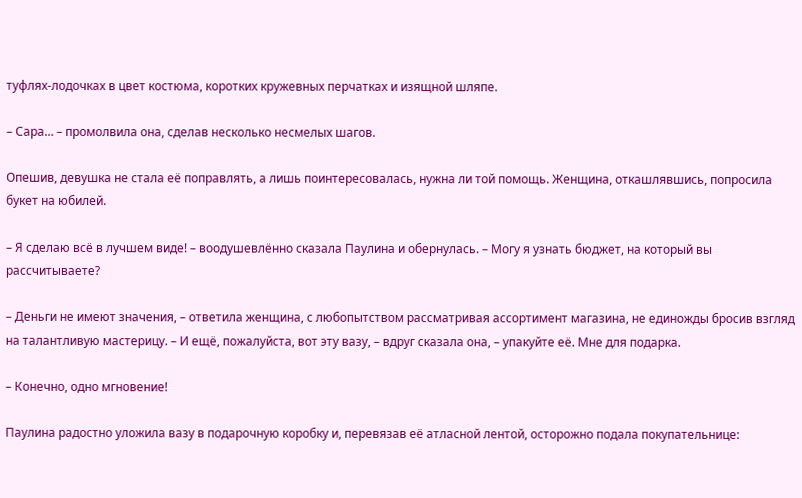туфлях-лодочках в цвет костюма, коротких кружевных перчатках и изящной шляпе.

– Сара… – промолвила она, сделав несколько несмелых шагов.

Опешив, девушка не стала её поправлять, а лишь поинтересовалась, нужна ли той помощь. Женщина, откашлявшись, попросила букет на юбилей.

– Я сделаю всё в лучшем виде! – воодушевлённо сказала Паулина и обернулась. – Могу я узнать бюджет, на который вы рассчитываете?

– Деньги не имеют значения, – ответила женщина, с любопытством рассматривая ассортимент магазина, не единожды бросив взгляд на талантливую мастерицу. – И ещё, пожалуйста, вот эту вазу, – вдруг сказала она, – упакуйте её. Мне для подарка.

– Конечно, одно мгновение!

Паулина радостно уложила вазу в подарочную коробку и, перевязав её атласной лентой, осторожно подала покупательнице: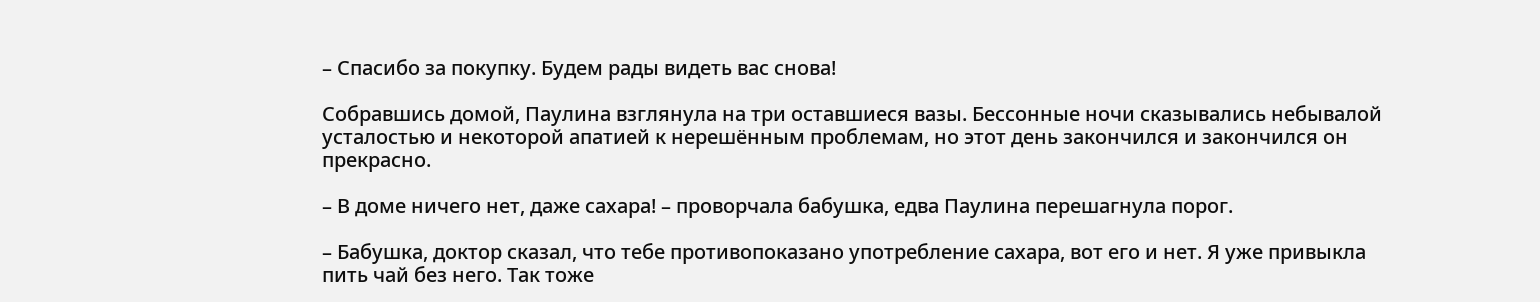– Спасибо за покупку. Будем рады видеть вас снова!

Собравшись домой, Паулина взглянула на три оставшиеся вазы. Бессонные ночи сказывались небывалой усталостью и некоторой апатией к нерешённым проблемам, но этот день закончился и закончился он прекрасно.

– В доме ничего нет, даже сахара! – проворчала бабушка, едва Паулина перешагнула порог.

– Бабушка, доктор сказал, что тебе противопоказано употребление сахара, вот его и нет. Я уже привыкла пить чай без него. Так тоже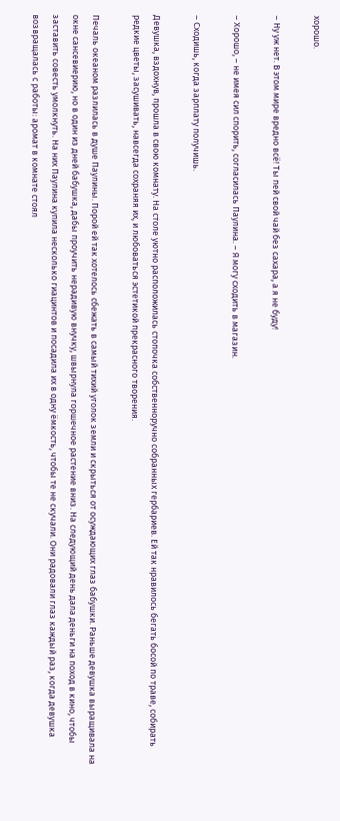хорошо.

– Ну уж нет. В этом мире вредно всё! Ты пей свой чай без сахара, а я не буду!

– Хорошо, – не имея сил спорить, согласилась Паулина. – Я могу сходить в магазин.

– Сходишь, когда зарплату получишь.

Девушка, вздохнув, прошла в свою комнату. На столе уютно расположилась стопочка собственноручно собранных гербариев. Ей так нравилось бегать босой по траве, собирать редкие цветы, засушивать, навсегда сохраняя их, и любоваться эстетикой прекрасного творения.

Печаль океаном разлилась в душе Паулины. Порой ей так хотелось сбежать в самый тихий уголок земли и скрыться от осуждающих глаз бабушки. Раньше девушка выращивала на окне сансевиерию, но в один из дней бабушка, дабы проучить нерадивую внучку, швырнула горшечное растение вниз. На следующий день дала деньги на поход в кино, чтобы заставить совесть умолкнуть. На них Паулина купила несколько гиацинтов и посадила их в одну ёмкость, чтобы те не скучали. Они радовали глаз каждый раз, когда девушка возвращалась с работы: аромат в комнате стоял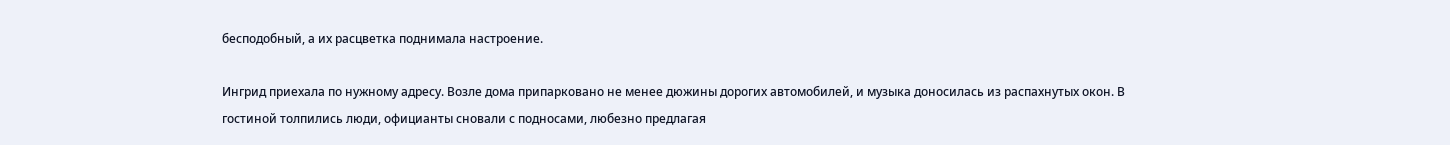бесподобный, а их расцветка поднимала настроение.

Ингрид приехала по нужному адресу. Возле дома припарковано не менее дюжины дорогих автомобилей, и музыка доносилась из распахнутых окон. В гостиной толпились люди, официанты сновали с подносами, любезно предлагая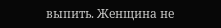выпить. Женщина не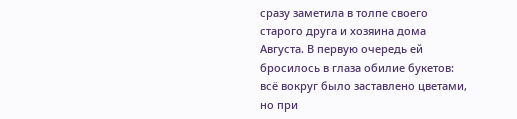сразу заметила в толпе своего старого друга и хозяина дома Августа. В первую очередь ей бросилось в глаза обилие букетов: всё вокруг было заставлено цветами, но при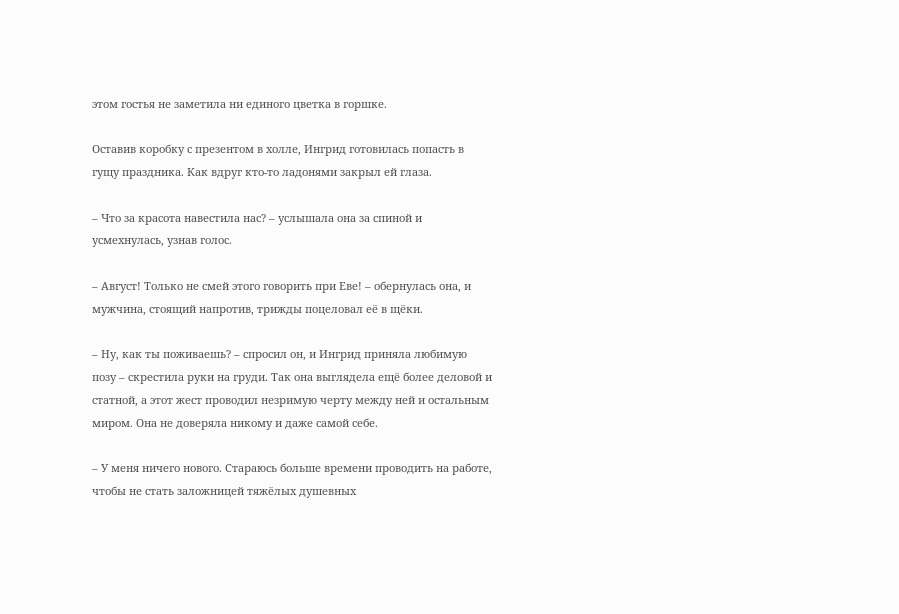этом гостья не заметила ни единого цветка в горшке.

Оставив коробку с презентом в холле, Ингрид готовилась попасть в гущу праздника. Как вдруг кто-то ладонями закрыл ей глаза.

– Что за красота навестила нас? – услышала она за спиной и усмехнулась, узнав голос.

– Август! Только не смей этого говорить при Еве! – обернулась она, и мужчина, стоящий напротив, трижды поцеловал её в щёки.

– Ну, как ты поживаешь? – спросил он, и Ингрид приняла любимую позу – скрестила руки на груди. Так она выглядела ещё более деловой и статной, а этот жест проводил незримую черту между ней и остальным миром. Она не доверяла никому и даже самой себе.

– У меня ничего нового. Стараюсь больше времени проводить на работе, чтобы не стать заложницей тяжёлых душевных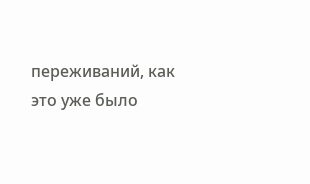переживаний, как это уже было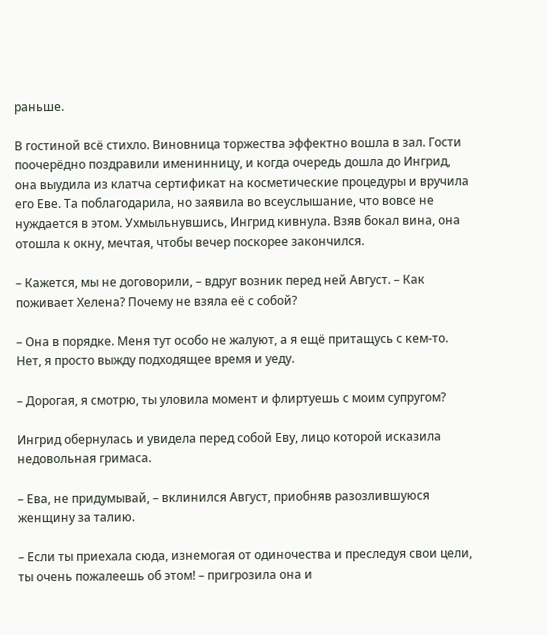раньше.

В гостиной всё стихло. Виновница торжества эффектно вошла в зал. Гости поочерёдно поздравили именинницу, и когда очередь дошла до Ингрид, она выудила из клатча сертификат на косметические процедуры и вручила его Еве. Та поблагодарила, но заявила во всеуслышание, что вовсе не нуждается в этом. Ухмыльнувшись, Ингрид кивнула. Взяв бокал вина, она отошла к окну, мечтая, чтобы вечер поскорее закончился.

– Кажется, мы не договорили, – вдруг возник перед ней Август. – Как поживает Хелена? Почему не взяла её с собой?

– Она в порядке. Меня тут особо не жалуют, а я ещё притащусь с кем-то. Нет, я просто выжду подходящее время и уеду.

– Дорогая, я смотрю, ты уловила момент и флиртуешь с моим супругом?

Ингрид обернулась и увидела перед собой Еву, лицо которой исказила недовольная гримаса.

– Ева, не придумывай, – вклинился Август, приобняв разозлившуюся женщину за талию.

– Если ты приехала сюда, изнемогая от одиночества и преследуя свои цели, ты очень пожалеешь об этом! – пригрозила она и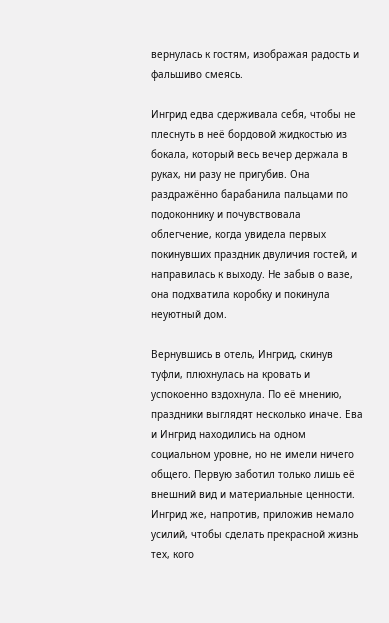вернулась к гостям, изображая радость и фальшиво смеясь.

Ингрид едва сдерживала себя, чтобы не плеснуть в неё бордовой жидкостью из бокала, который весь вечер держала в руках, ни разу не пригубив. Она раздражённо барабанила пальцами по подоконнику и почувствовала облегчение, когда увидела первых покинувших праздник двуличия гостей, и направилась к выходу. Не забыв о вазе, она подхватила коробку и покинула неуютный дом.

Вернувшись в отель, Ингрид, скинув туфли, плюхнулась на кровать и успокоенно вздохнула. По её мнению, праздники выглядят несколько иначе. Ева и Ингрид находились на одном социальном уровне, но не имели ничего общего. Первую заботил только лишь её внешний вид и материальные ценности. Ингрид же, напротив, приложив немало усилий, чтобы сделать прекрасной жизнь тех, кого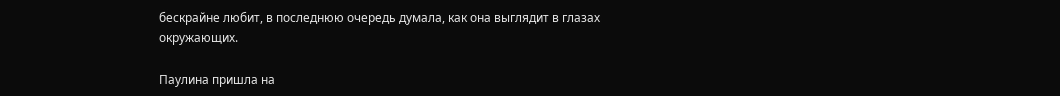бескрайне любит, в последнюю очередь думала, как она выглядит в глазах окружающих.

Паулина пришла на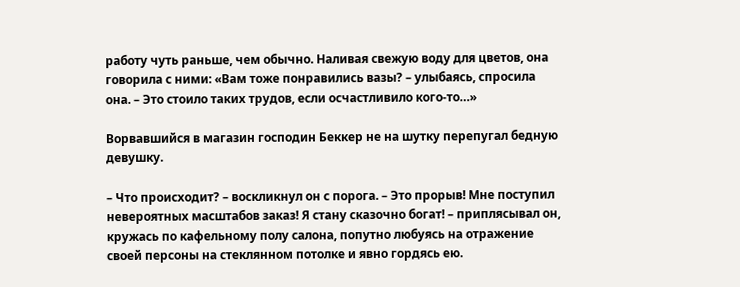работу чуть раньше, чем обычно. Наливая свежую воду для цветов, она говорила с ними: «Вам тоже понравились вазы? – улыбаясь, спросила она. – Это стоило таких трудов, если осчастливило кого-то…»

Ворвавшийся в магазин господин Беккер не на шутку перепугал бедную девушку.

– Что происходит? – воскликнул он с порога. – Это прорыв! Мне поступил невероятных масштабов заказ! Я стану сказочно богат! – приплясывал он, кружась по кафельному полу салона, попутно любуясь на отражение своей персоны на стеклянном потолке и явно гордясь ею.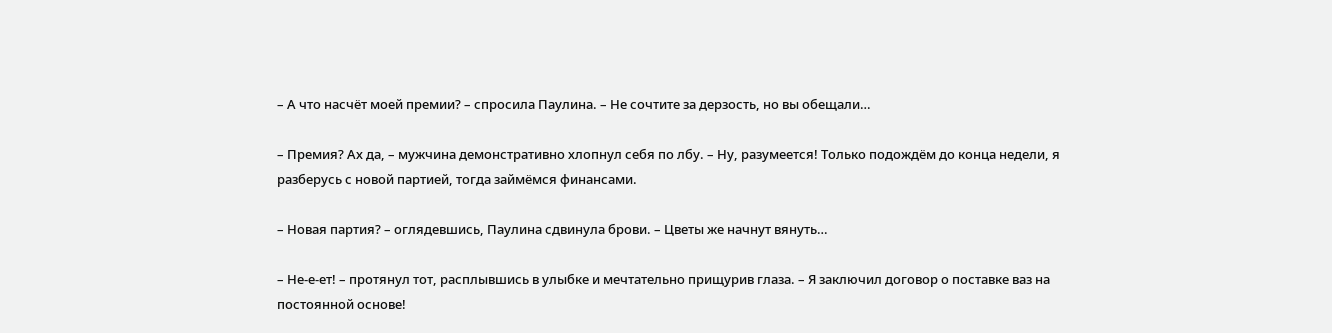– А что насчёт моей премии? – спросила Паулина. – Не сочтите за дерзость, но вы обещали…

– Премия? Ах да, – мужчина демонстративно хлопнул себя по лбу. – Ну, разумеется! Только подождём до конца недели, я разберусь с новой партией, тогда займёмся финансами.

– Новая партия? – оглядевшись, Паулина сдвинула брови. – Цветы же начнут вянуть…

– Не-е-ет! – протянул тот, расплывшись в улыбке и мечтательно прищурив глаза. – Я заключил договор о поставке ваз на постоянной основе!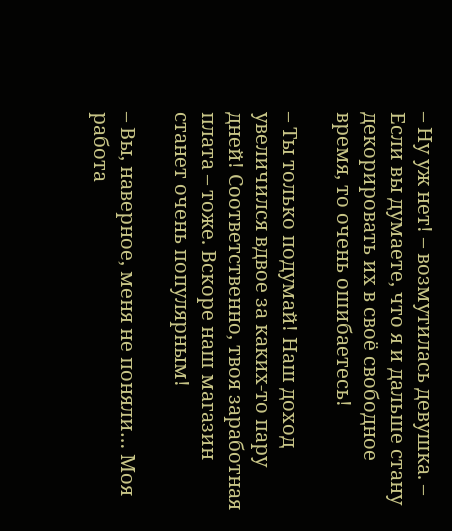– Ну уж нет! – возмутилась девушка. – Если вы думаете, что я и дальше стану декорировать их в своё свободное время, то очень ошибаетесь!

– Ты только подумай! Наш доход увеличился вдвое за каких-то пару дней! Соответственно, твоя заработная плата – тоже. Вскоре наш магазин станет очень популярным!

– Вы, наверное, меня не поняли… Моя работа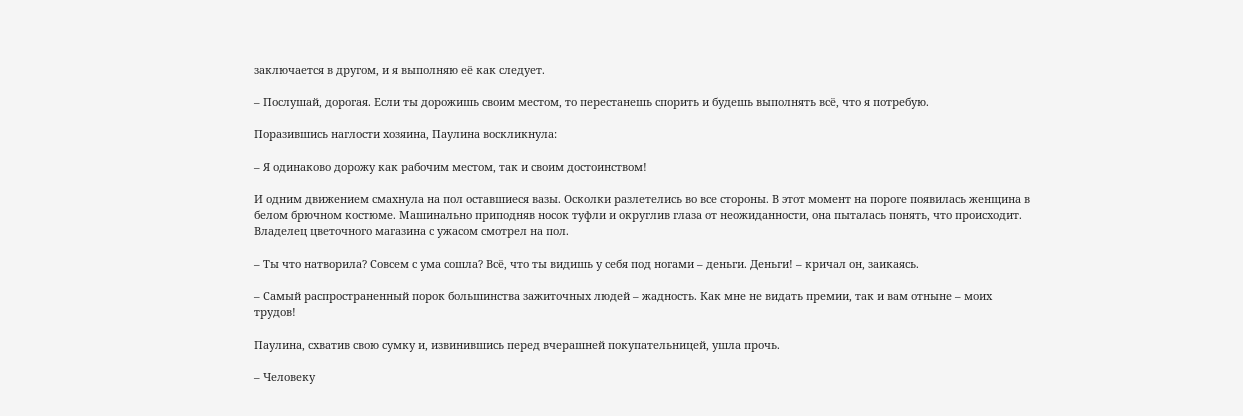заключается в другом, и я выполняю её как следует.

– Послушай, дорогая. Если ты дорожишь своим местом, то перестанешь спорить и будешь выполнять всё, что я потребую.

Поразившись наглости хозяина, Паулина воскликнула:

– Я одинаково дорожу как рабочим местом, так и своим достоинством!

И одним движением смахнула на пол оставшиеся вазы. Осколки разлетелись во все стороны. В этот момент на пороге появилась женщина в белом брючном костюме. Машинально приподняв носок туфли и округлив глаза от неожиданности, она пыталась понять, что происходит. Владелец цветочного магазина с ужасом смотрел на пол.

– Ты что натворила? Совсем с ума сошла? Всё, что ты видишь у себя под ногами – деньги. Деньги! – кричал он, заикаясь.

– Самый распространенный порок большинства зажиточных людей – жадность. Как мне не видать премии, так и вам отныне – моих трудов!

Паулина, схватив свою сумку и, извинившись перед вчерашней покупательницей, ушла прочь.

– Человеку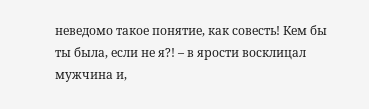неведомо такое понятие, как совесть! Кем бы ты была, если не я?! – в ярости восклицал мужчина и,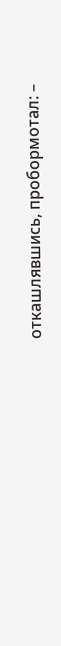откашлявшись, пробормотал: –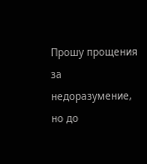Прошу прощения за недоразумение, но до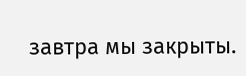завтра мы закрыты.